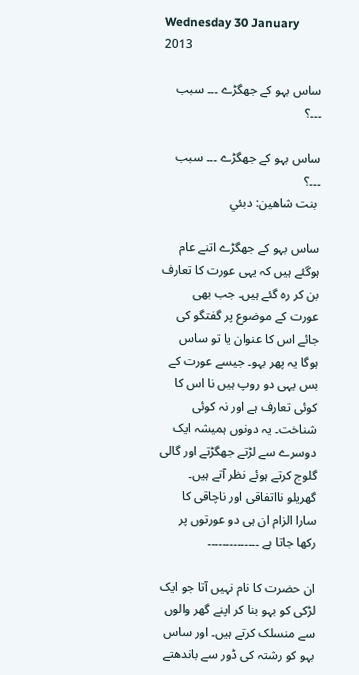Wednesday 30 January 2013

ساس بہو کے جھگڑے ۔۔۔ سبب ۔۔۔؟

ساس بہو کے جھگڑے ۔۔۔ سبب ۔۔۔؟
 بنت شاهين: دبئي

ساس بہو کے جھگڑے اتنے عام ہوگئے ہیں کہ یہی عورت کا تعارف بن کر رہ گئے ہیں۔ جب بھی عورت کے موضوع پر گفتگو کی جائے اس کا عنوان یا تو ساس ہوگا یہ پھر بہو۔ جیسے عورت کے بس یہی دو روپ ہیں نا اس کا کوئی تعارف ہے اور نہ کوئی شناخت۔ یہ دونوں ہمیشہ ایک دوسرے سے لڑتے جھگڑتے اور گالی گلوج کرتے ہوئے نظر آتے ہیں۔ گھریلو نااتفاقی اور ناچاقی کا سارا الزام ان ہی دو عورتوں پر رکھا جاتا ہے ۔۔۔۔۔۔۔۔۔۔۔۔۔۔

ان حضرت کا نام نہیں آتا جو ایک لڑکی کو بہو بنا کر اپنے گھر والوں سے منسلک کرتے ہیں۔ اور ساس بہو کو رشتہ کی ڈور سے باندھتے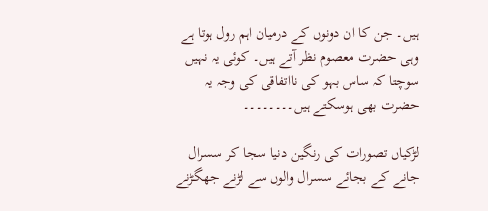ہیں۔ جن کا ان دونوں کے درمیان اہم رول ہوتا ہے وہی حضرت معصوم نظر آتے ہیں۔ کوئی یہ نہیں سوچتا کہ ساس بہو کی نااتفاقی کی وجہ یہ حضرت بھی ہوسکتے ہیں۔۔۔۔۔۔۔۔

لڑکیاں تصورات کی رنگین دنیا سجا کر سسرال جانے کے بجائے سسرال والوں سے لڑنے جھگڑنے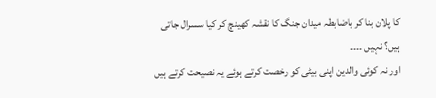کا پلان بنا کر باضابطہ میدان جنگ کا نقشہ کھینچ کر کیا سسرال جاتی ہیں؟ نہیں ۔۔۔۔
اور نہ کوئی والدین اپنی بیٹی کو رخصت کرتے ہوئے یہ نصیحت کرتے ہیں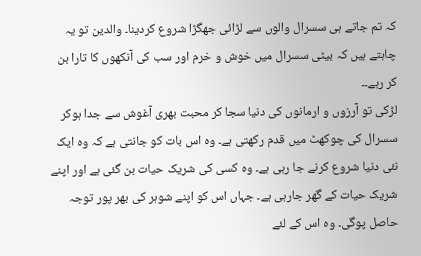کہ تم جاتے ہی سسرال والوں سے لڑائی جھگڑا شروع کردینا۔ والدین تو یہ چاہتے ہیں کہ بیٹی سسرال میں خوش و خرم اور سب کی آنکھوں کا تارا بن کر رہے۔۔
لڑکی تو آرزوں و ارمانوں کی دنیا سجا کر محبت بھری آغوش سے جدا ہوکر سسرال کی چوکھٹ میں قدم رکھتی ہے۔ وہ اس بات کو جانتی ہے کہ وہ ایک نئی دنیا شروع کرنے جا رہی ہے۔ وہ کسی کی شریک حیات بن گئی ہے اور اپنے شریک حیات کے گھر جارہی ہے۔ جہاں اس کو اپنے شوہر کی بھر پور توجہ حاصل پوگی۔ وہ اس کے لئے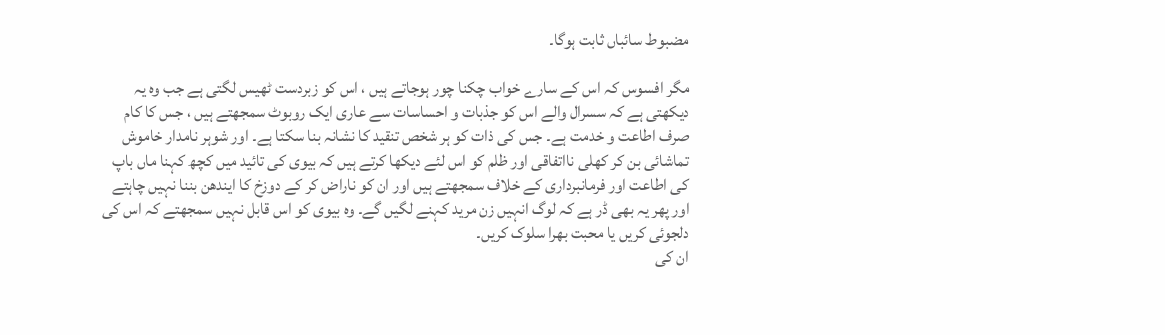مضبوط سائباں ثابت ہوگا۔

مگر افسوس کہ اس کے سارے خواب چکنا چور ہوجاتے ہیں ، اس کو زبردست ٹھیس لگتی ہے جب وہ یہ دیکھتی ہے کہ سسرال والے اس کو جذبات و احساسات سے عاری ایک روبوٹ سمجھتے ہیں ، جس کا کام صرف اطاعت و خدمت ہے۔ جس کی ذات کو ہر شخص تنقید کا نشانہ بنا سکتا ہے۔ اور شوہر نامدار خاموش تماشائی بن کر کھلی نااتفاقی اور ظلم کو اس لئے دیکھا کرتے ہیں کہ بیوی کی تائید میں کچھ کہنا ماں باپ کی اطاعت اور فرمانبرداری کے خلاف سمجھتے ہیں اور ان کو ناراض کر کے دوزخ کا ایندھن بننا نہیں چاہتے اور پھر یہ بھی ڈر ہے کہ لوگ انہیں زن مرید کہنے لگیں گے۔ وہ بیوی کو اس قابل نہیں سمجھتے کہ اس کی دلجوئی کریں یا محبت بھرا سلوک کریں۔
ان کی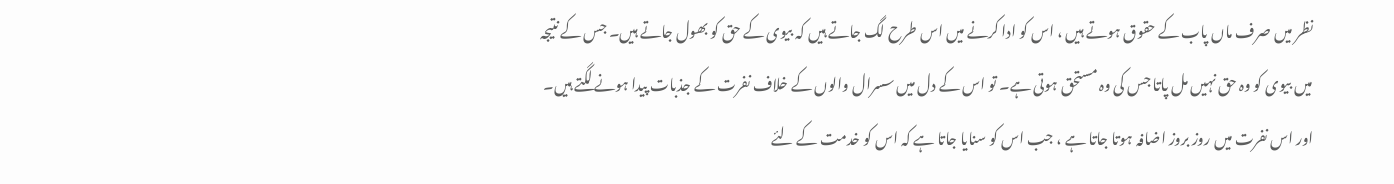نظر میں صرف ماں پاب کے حقوق ہوتے ہیں ، اس کو ادا کرنے میں اس طرح لگ جاتے ہیں کہ بیوی کے حق کو بھول جاتے ہیں۔ جس کے نتیجہ میں بیوی کو وہ حق نہیں مل پاتا جس کی وہ مستحق ہوتی ہے۔ تو اس کے دل میں سسرال والوں کے خلاف نفرت کے جذبات پیدا ہونے لگتے ہیں۔ اور اس نفرت میں روز بروز اضافہ ہوتا جاتا ہے ، جب اس کو سنایا جاتا ہے کہ اس کو خدمت کے لئے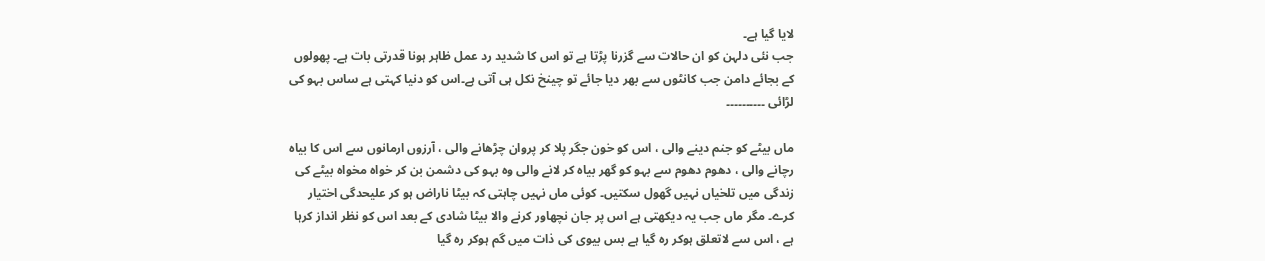لایا گیا ہے۔
جب نئی دلہن کو ان حالات سے گزرنا پڑتا ہے تو اس کا شدید رد عمل ظاہر ہونا قدرتی بات ہے۔ پھولوں کے بجائے دامن جب کانٹوں سے بھر دیا جائے تو چینخ نکل ہی آتی ہے۔اس کو دنیا کہتی ہے ساس بہو کی لڑائی ۔۔۔۔۔۔۔۔۔۔

ماں بیٹے کو جنم دینے والی ، اس کو خون جگر پلا کر پروان چڑھانے والی ، آرزوں ارمانوں سے اس کا بیاہ رچانے والی ، دھوم دھوم سے بہو کو گھر بیاہ کر لانے والی وہ بہو کی دشمن بن کر خواہ مخواہ بیٹے کی زندگی میں تلخیاں نہیں گھول سکتیں۔ کوئی ماں نہیں چاہتی کہ بیٹا ناراض ہو کر علیحدگی اختیار کرے۔ مگر ماں جب یہ دیکھتی ہے اس پر جان نچھاور کرنے والا بیٹا شادی کے بعد اس کو نظر انداز کرہا ہے ، اس سے لاتعلق ہوکر رہ گیا ہے بس بیوی کی ذات میں گم ہوکر رہ گیا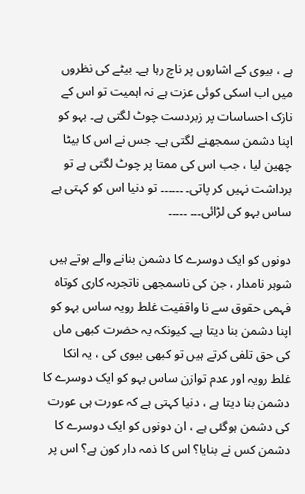ہے ، بیوی کے اشاروں پر ناچ رہا ہے۔ بیٹے کی نظروں میں اب اسکی کوئی عزت ہے نہ اہمیت تو اس کے نازک احساسات پر زبردست چوٹ لگتی ہے۔ بہو کو اپنا دشمن سمجھنے لگتی ہے۔ جس نے اس کا بیٹا چھین لیا ، جب اس کی ممتا پر چوٹ لگتی ہے تو برداشت نہیں کر پاتی۔ ۔۔۔۔۔۔ تو دنیا اس کو کہتی ہے ساس بہو کی لڑائی۔۔۔ ۔۔۔۔۔

دونوں کو ایک دوسرے کا دشمن بنانے والے ہوتے ہیں شوہر نامدار ، جن کی ناسمجھی ناتجربہ کاری کوتاہ فہمی حقوق سے نا واقفیت غلط رویہ ساس بہو کو اپنا دشمن بنا دیتا ہے۔ کیونکہ یہ حضرت کبھی ماں کی حق تلفی کرتے ہیں تو کبھی بیوی کی ، یہ انکا غلط رویہ اور عدم توازن ساس بہو کو ایک دوسرے کا دشمن بنا دیتا ہے ، دنیا کہتی ہے کہ عورت ہی عورت کی دشمن ہوگئی ہے ، ان دونوں کو ایک دوسرے کا دشمن کس نے بنایا؟ اس کا ذمہ دار کون ہے؟ اس پر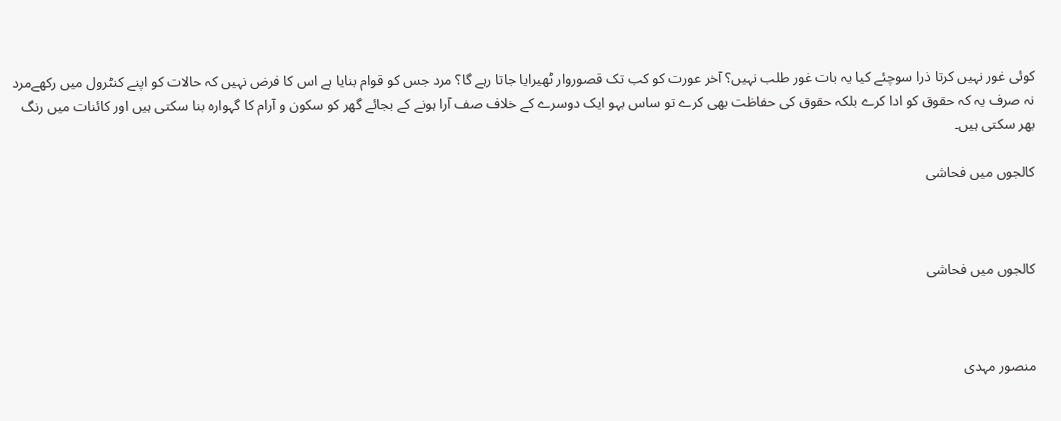کوئی غور نہیں کرتا ذرا سوچئے کیا یہ بات غور طلب نہیں؟ آخر عورت کو کب تک قصوروار ٹھیرایا جاتا رہے گا؟ مرد جس کو قوام بنایا ہے اس کا فرض نہیں کہ حالات کو اپنے کنٹرول میں رکھےمرد نہ صرف یہ کہ حقوق کو ادا کرے بلکہ حقوق کی حفاظت بھی کرے تو ساس بہو ایک دوسرے کے خلاف صف آرا ہونے کے بجائے گھر کو سکون و آرام کا گہوارہ بنا سکتی ہیں اور کائنات میں رنگ بھر سکتی ہیں۔

کالجوں میں فحاشی



کالجوں میں فحاشی



منصور مہدی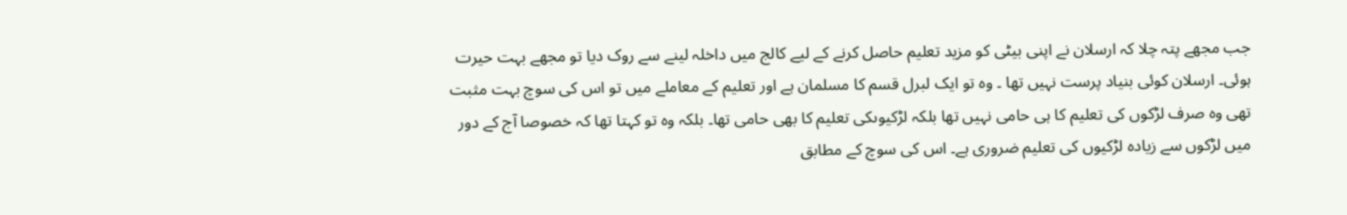جب مجھے پتہ چلا کہ ارسلان نے اپنی بیٹی کو مزید تعلیم حاصل کرنے کے لیے کالج میں داخلہ لینے سے روک دیا تو مجھے بہت حیرت ہوئی۔ ارسلان کوئی بنیاد پرست نہیں تھا ۔ وہ تو ایک لبرل قسم کا مسلمان ہے اور تعلیم کے معاملے میں تو اس کی سوچ بہت مثبت تھی وہ صرف لڑکوں کی تعلیم کا ہی حامی نہیں تھا بلکہ لڑکیوںکی تعلیم کا بھی حامی تھا۔ بلکہ وہ تو کہتا تھا کہ خصوصا آج کے دور میں لڑکوں سے زیادہ لڑکیوں کی تعلیم ضروری ہے۔ اس کی سوچ کے مطابق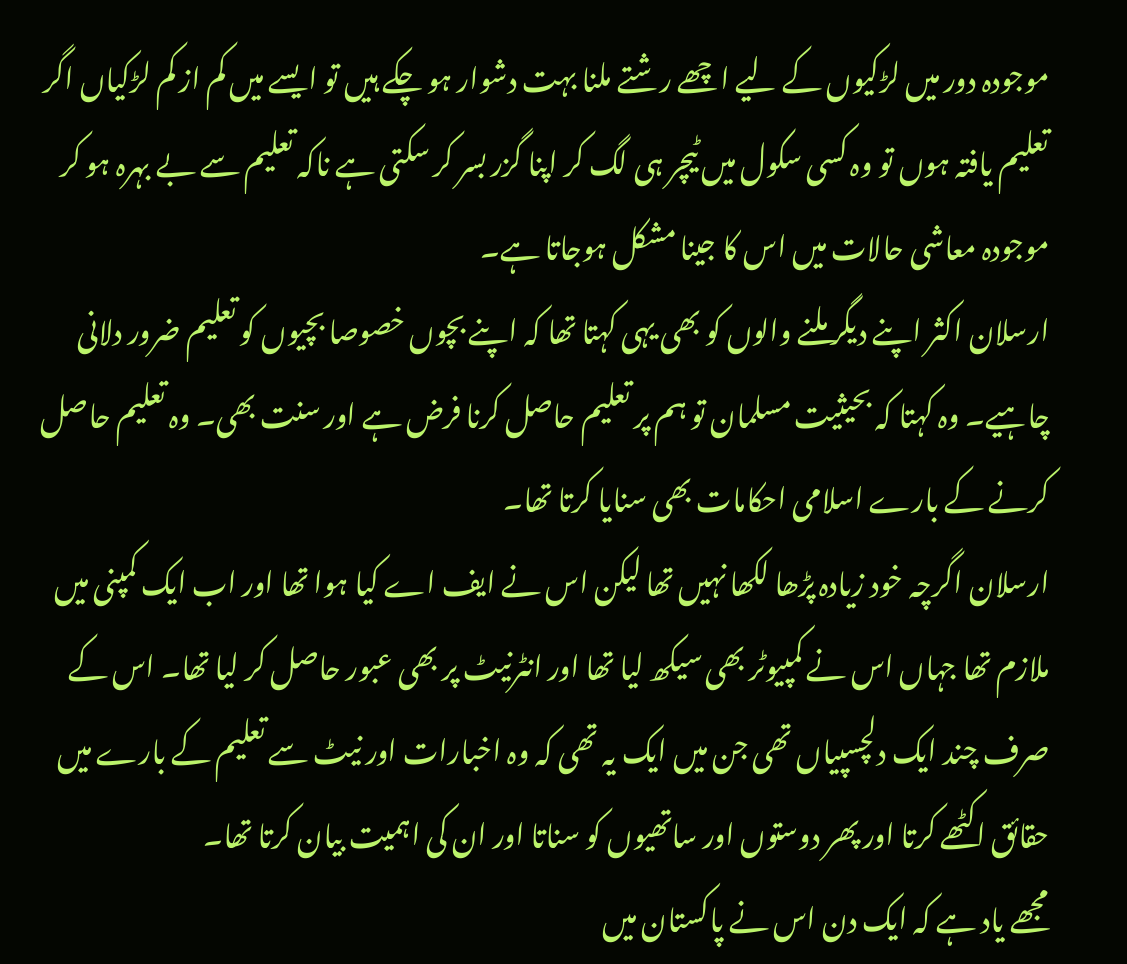موجودہ دور میں لڑکیوں کے لیے اچھے رشتے ملنا بہت دشوار ہو چکے ہیں تو ایسے میں کم از کم لڑکیاں اگر تعلیم یافتہ ہوں تو وہ کسی سکول میں ٹیچر ہی لگ کر اپنا گزر بسر کر سکتی ہے ناکہ تعلیم سے بے بہرہ ہو کر موجودہ معاشی حالات میں اس کا جینا مشکل ہوجاتا ہے۔
ارسلان اکثر اپنے دیگر ملنے والوں کو بھی یہی کہتا تھا کہ اپنے بچوں خصوصا بچیوں کو تعلیم ضرور دلانی چاہیے۔ وہ کہتا کہ بحیثیت مسلمان تو ہم پر تعلیم حاصل کرنا فرض ہے اور سنت بھی۔ وہ تعلیم حاصل کرنے کے بارے اسلامی احکامات بھی سنایا کرتا تھا۔
ارسلان اگرچہ خود زیادہ پڑھا لکھا نہیں تھا لیکن اس نے ایف اے کیا ہوا تھا اور اب ایک کمپنی میں ملازم تھا جہاں اس نے کمپیوٹر بھی سیکھ لیا تھا اور انٹرنیٹ پر بھی عبور حاصل کر لیا تھا۔ اس کے صرف چند ایک دلچسپیاں تھی جن میں ایک یہ تھی کہ وہ اخبارات اور نیٹ سے تعلیم کے بارے میں حقائق اکٹھے کرتا اور پھر دوستوں اور ساتھیوں کو سناتا اور ان کی اہمیت بیان کرتا تھا۔
مجھے یاد ہے کہ ایک دن اس نے پاکستان میں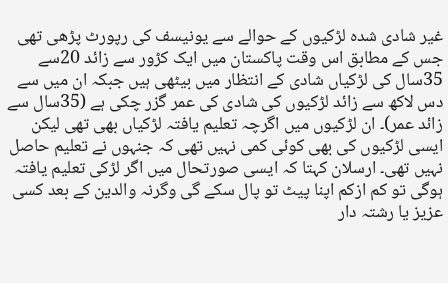غیر شادی شدہ لڑکیوں کے حوالے سے یونیسف کی رپورٹ پڑھی تھی جس کے مطابق اس وقت پاکستان میں ایک کڑور سے زائد 20سے 35سال کی لڑکیاں شادی کے انتظار میں بیٹھی ہیں جبکہ ان میں سے دس لاکھ سے زائد لڑکیوں کی شادی کی عمر گزر چکی ہے (35سال سے زائد عمر)۔ ان لڑکیوں میں اگرچہ تعلیم یافتہ لڑکیاں بھی تھی لیکن ایسی لڑکیوں کی بھی کوئی کمی نہیں تھی کہ جنہوں نے تعلیم حاصل نہیں تھی۔ ارسلان کہتا کہ ایسی صورتحال میں اگر لڑکی تعلیم یافتہ ہوگی تو کم ازکم اپنا پیٹ تو پال سکے گی وگرنہ والدین کے بعد کسی عزیز یا رشتہ دار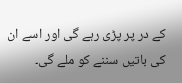کے در پر پڑی رہے گی اور اسے ان کی باتیں سننے کو ملے گی۔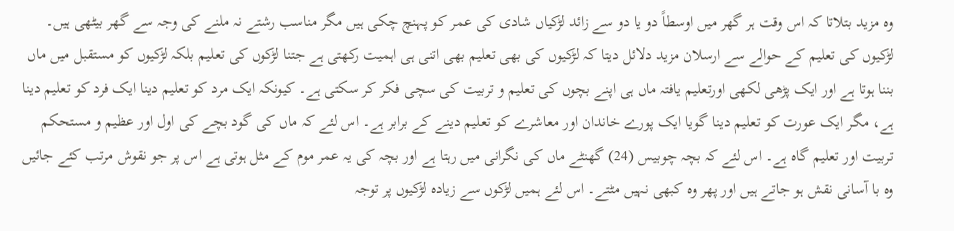وہ مزید بتلاتا کہ اس وقت ہر گھر میں اوسطاً دو یا دو سے زائد لڑکیاں شادی کی عمر کو پہنچ چکی ہیں مگر مناسب رشتے نہ ملنے کی وجہ سے گھر بیٹھی ہیں۔
لڑکیوں کی تعلیم کے حوالے سے ارسلان مزید دلائل دیتا کہ لڑکیوں کی بھی تعلیم بھی اتنی ہی اہمیت رکھتی ہے جتنا لڑکوں کی تعلیم بلکہ لڑکیوں کو مستقبل میں ماں بننا ہوتا ہے اور ایک پڑھی لکھی اورتعلیم یافتہ ماں ہی اپنے بچوں کی تعلیم و تربیت کی سچی فکر کر سکتی ہے۔ کیونکہ ایک مرد کو تعلیم دینا ایک فرد کو تعلیم دینا ہے، مگر ایک عورت کو تعلیم دینا گویا ایک پورے خاندان اور معاشرے کو تعلیم دینے کے برابر ہے۔ اس لئے کہ ماں کی گود بچے کی اول اور عظیم و مستحکم تربیت اور تعلیم گاہ ہے۔ اس لئے کہ بچہ چوبیس (24) گھنٹے ماں کی نگرانی میں رہتا ہے اور بچہ کی یہ عمر موم کے مثل ہوتی ہے اس پر جو نقوش مرتب کئے جائیں وہ با آسانی نقش ہو جاتے ہیں اور پھر وہ کبھی نہیں مٹتے۔ اس لئے ہمیں لڑکوں سے زیادہ لڑکیوں پر توجہ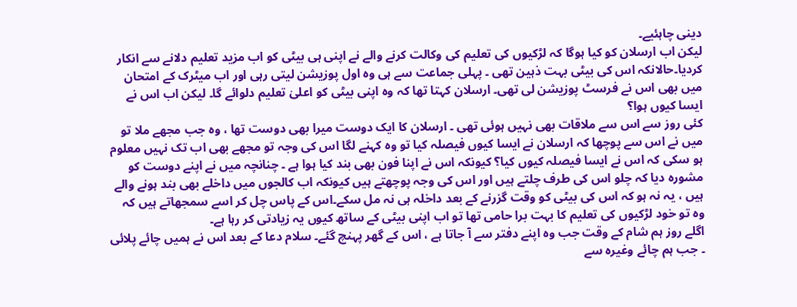دینی چاہئیے۔
لیکن اب ارسلان کو کیا ہوگا کہ لڑکیوں کی تعلیم کی وکالت کرنے والے نے اپنی ہی بیٹی کو اب مزید تعلیم دلانے سے انکار کردیا۔حالانکہ اس کی بیٹی بہت ذہین تھی ۔ پہلی جماعت سے ہی وہ اول پوزیشن لیتی رہی اور اب میٹرک کے امتحان میں بھی اس نے فرسٹ پوزیشن لی تھی۔ ارسلان کہتا تھا کہ وہ اپنی بیٹی کو اعلیٰ تعلیم دلوائے گا۔ لیکن اب اس نے ایسا کیوں ہوا؟
کئی روز سے اس سے ملاقات بھی نہیں ہوئی تھی ۔ ارسلان کا ایک دوست میرا بھی دوست تھا ، وہ جب مجھے ملا تو میں نے اس سے پوچھا کہ ارسلان نے ایسا کیوں فیصلہ کیا تو وہ کہنے لگا اس کی وجہ تو مجھے بھی اب تک نہیں معلوم ہو سکی کہ اس نے ایسا فیصلہ کیوں کیا؟ کیونکہ اس نے اپنا فون بھی بند کیا ہوا ہے ۔ چنانچہ میں نے اپنے دوست کو مشورہ دیا کہ چلو اس کی طرف چلتے ہیں اور اس کی وجہ پوچھتے ہیں کیونکہ اب کالجوں میں داخلے بھی بند ہونے والے ہیں ، یہ نہ ہو کہ اس کی بیٹی کو وقت گزرنے کے بعد داخلہ ہی نہ مل سکے۔اس کے پاس چل کر اسے سمجھاتے ہیں کہ وہ تو خود لڑکیوں کی تعلیم کا بہت برا حامی تھا تو اب اپنی بیٹی کے ساتھ کیوں یہ زیادتی کر رہا ہے۔
اگلے روز ہم شام کے وقت جب وہ اپنے دفتر سے آ جاتا ہے ، اس کے گھر پہنچ گئے۔ سلام دعا کے بعد اس نے ہمیں چائے پلائی ۔ جب ہم چائے وغیرہ سے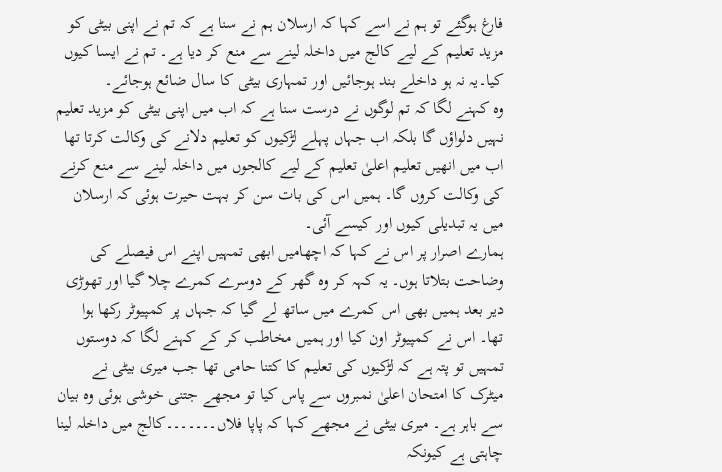فارغ ہوگئے تو ہم نے اسے کہا کہ ارسلان ہم نے سنا ہے کہ تم نے اپنی بیٹی کو مزید تعلیم کے لیے کالج میں داخلہ لینے سے منع کر دیا ہے۔ تم نے ایسا کیوں کیا۔یہ نہ ہو داخلے بند ہوجائیں اور تمہاری بیٹی کا سال ضائع ہوجائے۔
وہ کہنے لگا کہ تم لوگوں نے درست سنا ہے کہ اب میں اپنی بیٹی کو مزید تعلیم نہیں دلواؤں گا بلکہ اب جہاں پہلے لڑکیوں کو تعلیم دلانے کی وکالت کرتا تھا اب میں انھیں تعلیم اعلیٰ تعلیم کے لیے کالجوں میں داخلہ لینے سے منع کرنے کی وکالت کروں گا۔ ہمیں اس کی بات سن کر بہت حیرت ہوئی کہ ارسلان میں یہ تبدیلی کیوں اور کیسے آئی۔
ہمارے اصرار پر اس نے کہا کہ اچھامیں ابھی تمہیں اپنے اس فیصلے کی وضاحت بتلاتا ہوں۔ یہ کہہ کر وہ گھر کے دوسرے کمرے چلا گیا اور تھوڑی دیر بعد ہمیں بھی اس کمرے میں ساتھ لے گیا کہ جہاں پر کمپیوٹر رکھا ہوا تھا۔ اس نے کمپیوٹر اون کیا اور ہمیں مخاطب کر کے کہنے لگا کہ دوستوں تمہیں تو پتہ ہے کہ لڑکیوں کی تعلیم کا کتنا حامی تھا جب میری بیٹی نے میٹرک کا امتحان اعلیٰ نمبروں سے پاس کیا تو مجھے جتنی خوشی ہوئی وہ بیان سے باہر ہے۔ میری بیٹی نے مجھے کہا کہ پاپا فلاں۔۔۔۔۔۔۔کالج میں داخلہ لینا چاہتی ہے کیونکہ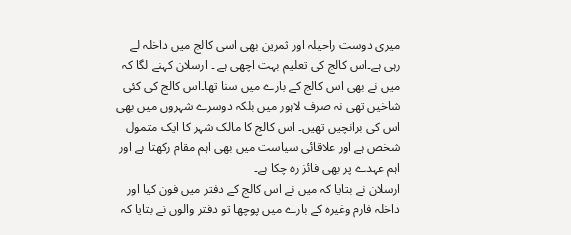میری دوست راحیلہ اور ثمرین بھی اسی کالج میں داخلہ لے رہی ہے۔اس کالج کی تعلیم بہت اچھی ہے ۔ ارسلان کہنے لگا کہ میں نے بھی اس کالج کے بارے میں سنا تھا۔اس کالج کی کئی شاخیں تھی نہ صرف لاہور میں بلکہ دوسرے شہروں میں بھی اس کی برانچیں تھیں۔ اس کالج کا مالک شہر کا ایک متمول شخص ہے اور علاقائی سیاست میں بھی اہم مقام رکھتا ہے اور اہم عہدے پر بھی فائز رہ چکا ہے۔
ارسلان نے بتایا کہ میں نے اس کالج کے دفتر میں فون کیا اور داخلہ فارم وغیرہ کے بارے میں پوچھا تو دفتر والوں نے بتایا کہ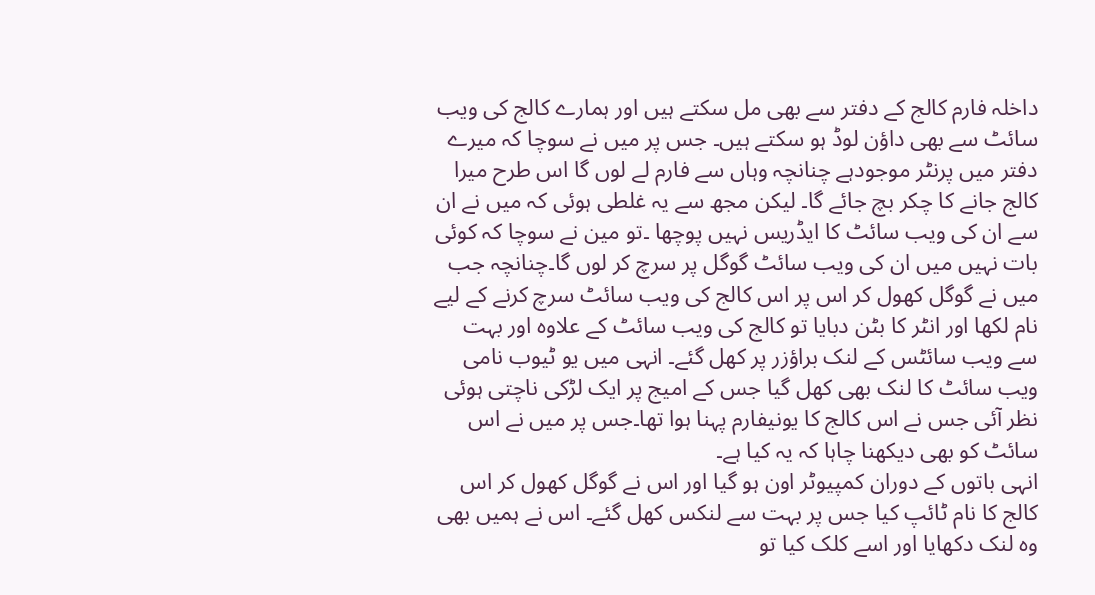داخلہ فارم کالج کے دفتر سے بھی مل سکتے ہیں اور ہمارے کالج کی ویب سائٹ سے بھی داؤن لوڈ ہو سکتے ہیں۔ جس پر میں نے سوچا کہ میرے دفتر میں پرنٹر موجودہے چنانچہ وہاں سے فارم لے لوں گا اس طرح میرا کالج جانے کا چکر بچ جائے گا۔ لیکن مجھ سے یہ غلطی ہوئی کہ میں نے ان سے ان کی ویب سائٹ کا ایڈریس نہیں پوچھا ۔تو مین نے سوچا کہ کوئی بات نہیں میں ان کی ویب سائٹ گوگل پر سرچ کر لوں گا۔چنانچہ جب میں نے گوگل کھول کر اس پر اس کالج کی ویب سائٹ سرچ کرنے کے لیے نام لکھا اور انٹر کا بٹن دبایا تو کالج کی ویب سائٹ کے علاوہ اور بہت سے ویب سائٹس کے لنک براؤزر پر کھل گئے۔ انہی میں یو ٹیوب نامی ویب سائٹ کا لنک بھی کھل گیا جس کے امیج پر ایک لڑکی ناچتی ہوئی نظر آئی جس نے اس کالج کا یونیفارم پہنا ہوا تھا۔جس پر میں نے اس سائٹ کو بھی دیکھنا چاہا کہ یہ کیا ہے۔
انہی باتوں کے دوران کمپیوٹر اون ہو گیا اور اس نے گوگل کھول کر اس کالج کا نام ٹائپ کیا جس پر بہت سے لنکس کھل گئے۔ اس نے ہمیں بھی وہ لنک دکھایا اور اسے کلک کیا تو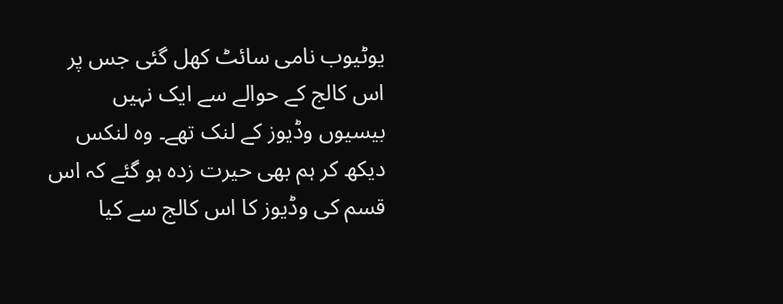یوٹیوب نامی سائٹ کھل گئی جس پر اس کالج کے حوالے سے ایک نہیں بیسیوں وڈیوز کے لنک تھے۔ وہ لنکس دیکھ کر ہم بھی حیرت زدہ ہو گئے کہ اس قسم کی وڈیوز کا اس کالج سے کیا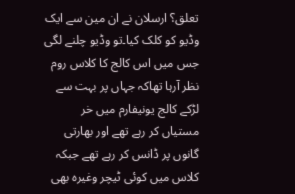تعلق؟ ارسلان نے ان مین سے ایک وڈیو کو کلک کیا۔تو وڈیو چلنے لگی جس میں اس کالج کا کلاس روم نظر آرہا تھاکہ جہاں پر بہت سے لڑکے کالج یونیفارم میں خر مستیاں کر رہے تھے اور بھارتی گانوں پر ڈانس کر رہے تھے جبکہ کلاس میں کوئی ٹیچر وغیرہ بھی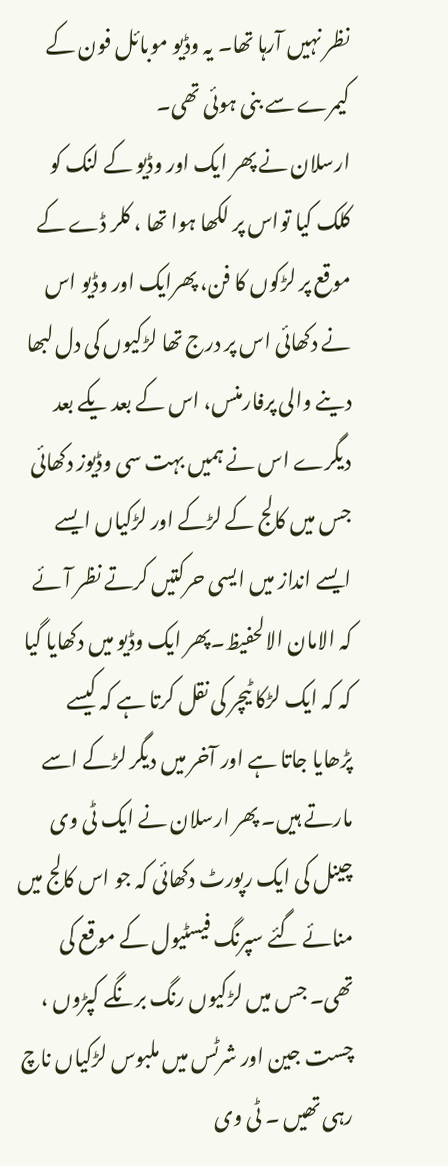نظر نہیں آرہا تھا۔ یہ وڈیو موبائل فون کے کیمرے سے بنی ہوئی تھی۔
ارسلان نے پھر ایک اور وڈیو کے لنک کو کلک کیا تواس پر لکھا ہوا تھا ، کلر ڈے کے موقع پر لڑکوں کا فن، پھرایک اور وڈیو اس نے دکھائی اس پر درج تھا لڑکیوں کی دل لبھا دینے والی پرفارمنس، اس کے بعد یکے بعد دیگرے اس نے ہمیں بہت سی وڈیوز دکھائی جس میں کالج کے لڑکے اور لڑکیاں ایسے ایسے انداز میں ایسی حرکتیں کرتے نظر آئے کہ الامان الالحفیظ۔پھر ایک وڈیو میں دکھایا گیا کہ کہ ایک لڑکا ٹیچر کی نقل کرتا ہے کہ کیسے پڑھایا جاتا ہے اور آخر میں دیگر لڑکے اسے مارتے ہیں۔ پھر ارسلان نے ایک ٹی وی چینل کی ایک رپورٹ دکھائی کہ جو اس کالج میں منائے گئے سپرنگ فیسٹیول کے موقع کی تھی۔ جس میں لڑکیوں رنگ برنگے کپڑوں ، چست جین اور شرٹس میں ملبوس لڑکیاں ناچ رہی تھیں ۔ ٹی وی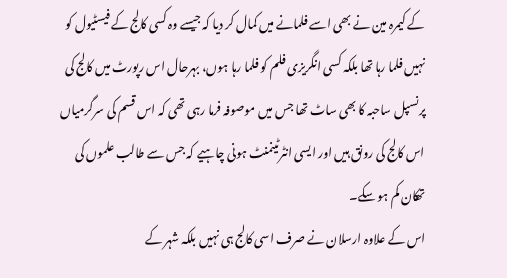کے کیمرہ مین نے بھی اسے فلمانے میں کمال کر دیا کہ جیسے وہ کسی کالج کے فیسٹیول کو نہیں فلما رہا تھا بلکہ کسی انگریزی فلم کو فلما رہا ہوں، بہرحال اس رپورٹ میں کالج کی پرنسپل ساحبہ کا بھی ساٹ تھا جس میں موصوفہ فرما رہی تھی کہ اس قسم کی سرگرمیاں اس کالج کی رونق ہیں اور ایسی انٹرٹینمنٹ ہونی چاہیے کہ جس سے طالب علموں کی تھکان کم ہو سکے۔
اس کے علاوہ ارسلان نے صرف اسی کالج ہی نہیں بلکہ شہر کے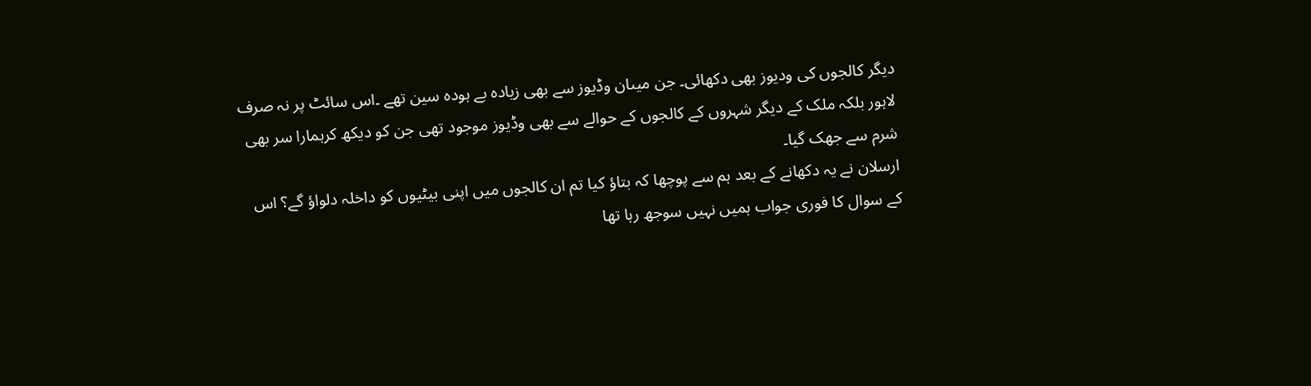دیگر کالجوں کی ودیوز بھی دکھائی۔ جن میںان وڈیوز سے بھی زیادہ بے ہودہ سین تھے ۔اس سائٹ پر نہ صرف لاہور بلکہ ملک کے دیگر شہروں کے کالجوں کے حوالے سے بھی وڈیوز موجود تھی جن کو دیکھ کرہمارا سر بھی شرم سے جھک گیا۔
ارسلان نے یہ دکھانے کے بعد ہم سے پوچھا کہ بتاؤ کیا تم ان کالجوں میں اپنی بیٹیوں کو داخلہ دلواؤ گے؟ اس کے سوال کا فوری جواب ہمیں نہیں سوجھ رہا تھا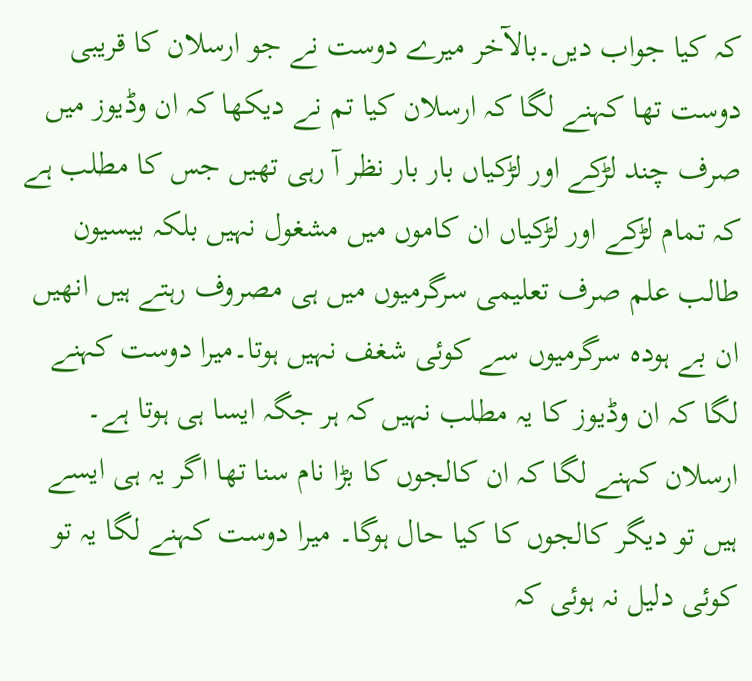کہ کیا جواب دیں۔بالآخر میرے دوست نے جو ارسلان کا قریبی دوست تھا کہنے لگا کہ ارسلان کیا تم نے دیکھا کہ ان وڈیوز میں صرف چند لڑکے اور لڑکیاں بار بار نظر آ رہی تھیں جس کا مطلب ہے کہ تمام لڑکے اور لڑکیاں ان کاموں میں مشغول نہیں بلکہ بیسیون طالب علم صرف تعلیمی سرگرمیوں میں ہی مصروف رہتے ہیں انھیں ان بے ہودہ سرگرمیوں سے کوئی شغف نہیں ہوتا۔میرا دوست کہنے لگا کہ ان وڈیوز کا یہ مطلب نہیں کہ ہر جگہ ایسا ہی ہوتا ہے۔ ارسلان کہنے لگا کہ ان کالجوں کا بڑا نام سنا تھا اگر یہ ہی ایسے ہیں تو دیگر کالجوں کا کیا حال ہوگا۔ میرا دوست کہنے لگا یہ تو کوئی دلیل نہ ہوئی کہ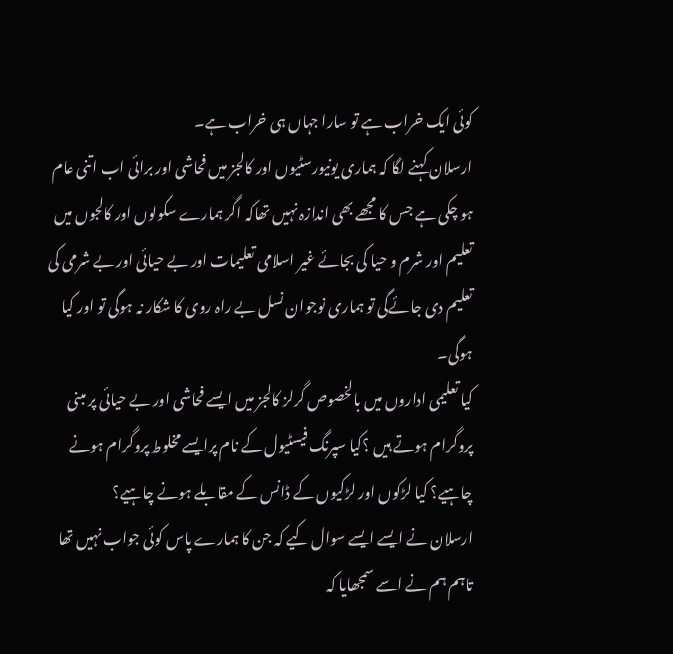کوئی ایک خراب ہے تو سارا جہاں ہی خراب ہے۔
ارسلان کہنے لگا کہ ہماری یونیورسٹیوں اور کالجز میں فحاشی اور برائی اب اتنی عام ہو چکی ہے جس کا مجھے بھی اندازہ نہیں تھاکہ اگر ہمارے سکولوں اور کالجوں میں تعلیم اور شرم و حیا کی بجائے غیر اسلامی تعلیمات اور بے حیائی اور بے شرمی کی تعلیم دی جائےگی تو ہماری نوجوان نسل بے راہ روی کا شکار نہ ہوگی تو اور کیا ہوگی۔
کیا تعلیمی اداروں میں بالخصوص گرلز کالجز میں ایسے فحاشی اور بے حیائی پر مبنی پروگرام ہوتے ہیں ؟کیا سپرنگ فیسٹیول کے نام پرایسے مخلوط پروگرام ہونے چاہیے؟ کیا لڑکوں اور لڑکیوں کے ڈانس کے مقابلے ہونے چاہیے؟
ارسلان نے ایسے ایسے سوال کیے کہ جن کا ہمارے پاس کوئی جواب نہیں تھا تاہم ہم نے اسے سمجھایا کہ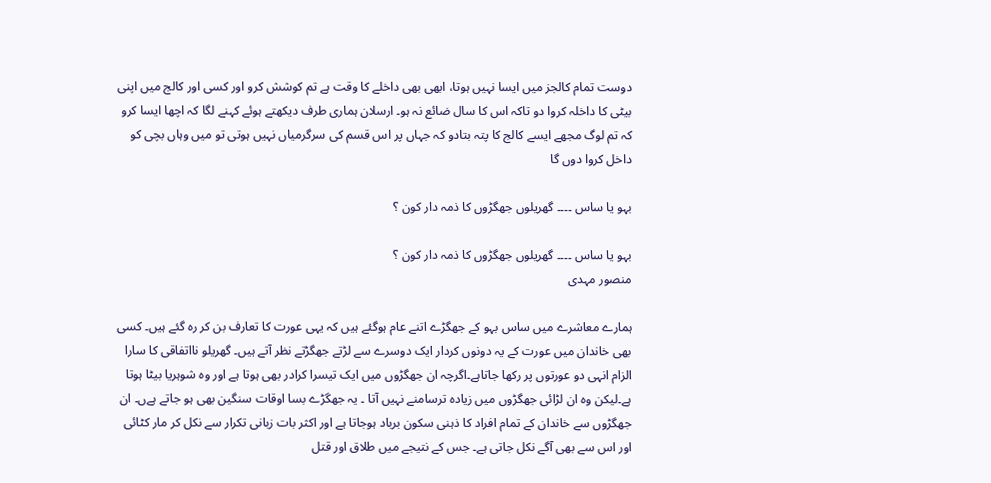دوست تمام کالجز میں ایسا نہیں ہوتا، ابھی بھی داخلے کا وقت ہے تم کوشش کرو اور کسی اور کالج میں اپنی بیٹی کا داخلہ کروا دو تاکہ اس کا سال ضائع نہ ہو۔ ارسلان ہماری طرف دیکھتے ہوئے کہنے لگا کہ اچھا ایسا کرو کہ تم لوگ مجھے ایسے کالج کا پتہ بتادو کہ جہاں پر اس قسم کی سرگرمیاں نہیں ہوتی تو میں وہاں بچی کو داخل کروا دوں گا

بہو یا ساس ۔۔۔۔ گھریلوں جھگڑوں کا ذمہ دار کون ؟

بہو یا ساس ۔۔۔۔ گھریلوں جھگڑوں کا ذمہ دار کون ؟
منصور مہدی

ہمارے معاشرے میں ساس بہو کے جھگڑے اتنے عام ہوگئے ہیں کہ یہی عورت کا تعارف بن کر رہ گئے ہیں۔ کسی بھی خاندان میں عورت کے یہ دونوں کردار ایک دوسرے سے لڑتے جھگڑتے نظر آتے ہیں۔ گھریلو نااتفاقی کا سارا الزام انہی دو عورتوں پر رکھا جاتاہے۔اگرچہ ان جھگڑوں میں ایک تیسرا کرادر بھی ہوتا ہے اور وہ شوہریا بیٹا ہوتا ہے۔لیکن وہ ان لڑائی جھگڑوں میں زیادہ ترسامنے نہیں آتا ۔ یہ جھگڑے بسا اوقات سنگین بھی ہو جاتے ہےں۔ ان جھگڑوں سے خاندان کے تمام افراد کا ذہنی سکون برباد ہوجاتا ہے اور اکثر بات زبانی تکرار سے نکل کر مار کٹائی اور اس سے بھی آگے نکل جاتی ہے۔ جس کے نتیجے میں طلاق اور قتل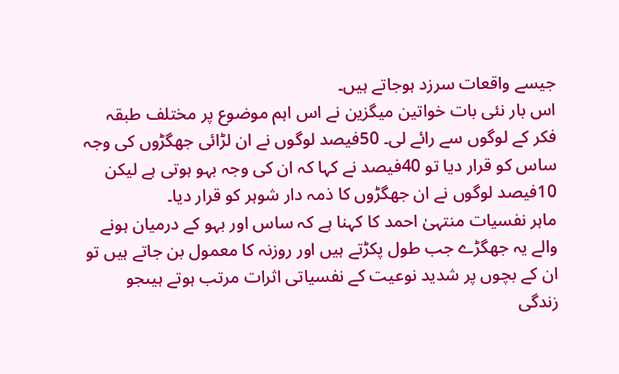جیسے واقعات سرزد ہوجاتے ہیں۔
اس بار نئی بات خواتین میگزین نے اس اہم موضوع پر مختلف طبقہ فکر کے لوگوں سے رائے لی۔ 50فیصد لوگوں نے ان لڑائی جھگڑوں کی وجہ ساس کو قرار دیا تو 40فیصد نے کہا کہ ان کی وجہ بہو ہوتی ہے لیکن 10فیصد لوگوں نے ان جھگڑوں کا ذمہ دار شوہر کو قرار دیا۔
ماہر نفسیات منتہیٰ احمد کا کہنا ہے کہ ساس اور بہو کے درمیان ہونے والے یہ جھگڑے جب طول پکڑتے ہیں اور روزنہ کا معمول بن جاتے ہیں تو ان کے بچوں پر شدید نوعیت کے نفسیاتی اثرات مرتب ہوتے ہیںجو زندگی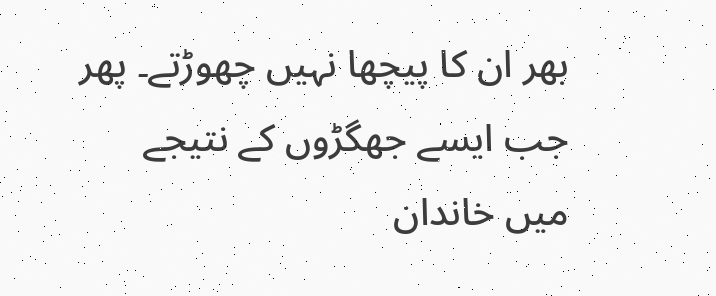بھر ان کا پیچھا نہیں چھوڑتے۔ پھر جب ایسے جھگڑوں کے نتیجے میں خاندان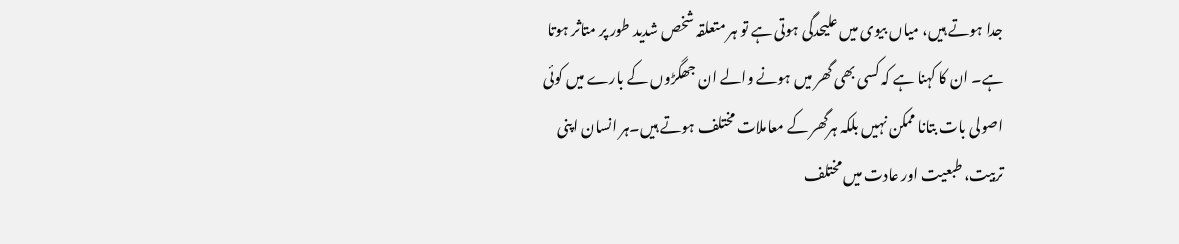جدا ہوتے ہیں، میاں بیوی میں علیحدگی ہوتی ہے تو ہر متعلقہ شخص شدید طور پر متاثر ہوتا ہے۔ ان کا کہنا ہے کہ کسی بھی گھر میں ہونے والے ان جھگڑوں کے بارے میں کوئی اصولی بات بتانا ممکن نہیں بلکہ ہرگھر کے معاملات مختلف ہوتے ہیں۔ہر انسان اپنی تربیت، طبعیت اور عادت میں مختلف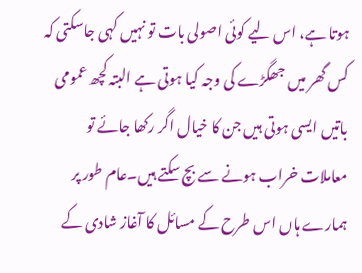ہوتا ہے، اس لیے کوئی اصولی بات تو نہیں کہی جاسکتی کہ کس گھر میں جھگڑے کی وجہ کیا ہوتی ہے البتہ کچھ عمومی باتیں ایسی ہوتی ہیں جن کا خیال اگر رکھا جائے تو معاملات خراب ہونے سے بچ سکتے ہیں۔عام طور پر ہمارے ہاں اس طرح کے مسائل کا آغاز شادی کے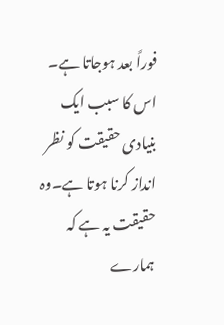فوراً بعد ہوجاتا ہے۔ اس کا سبب ایک بنیادی حقیقت کو نظر انداز کرنا ہوتا ہے۔وہ حقیقت یہ ہے کہ ہمارے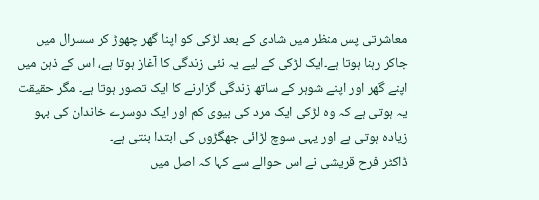معاشرتی پس منظر میں شادی کے بعد لڑکی کو اپنا گھر چھوڑ کر سسرال میں جاکر رہنا ہوتا ہے۔ایک لڑکی کے لیے یہ نئی زندگی کا آغاز ہوتا ہے، اس کے ذہن میں اپنے گھر اور اپنے شوہر کے ساتھ زندگی گزارنے کا ایک تصور ہوتا ہے۔ مگر حقیقت یہ ہوتی ہے کہ وہ لڑکی ایک مرد کی بیوی کم اور ایک دوسرے خاندان کی بہو زیادہ ہوتی ہے اور یہی سوچ لڑائی جھگڑوں کی ابتدا بنتی ہے۔
ڈاکٹر فرح قریشی نے اس حوالے سے کہا کہ اصل میں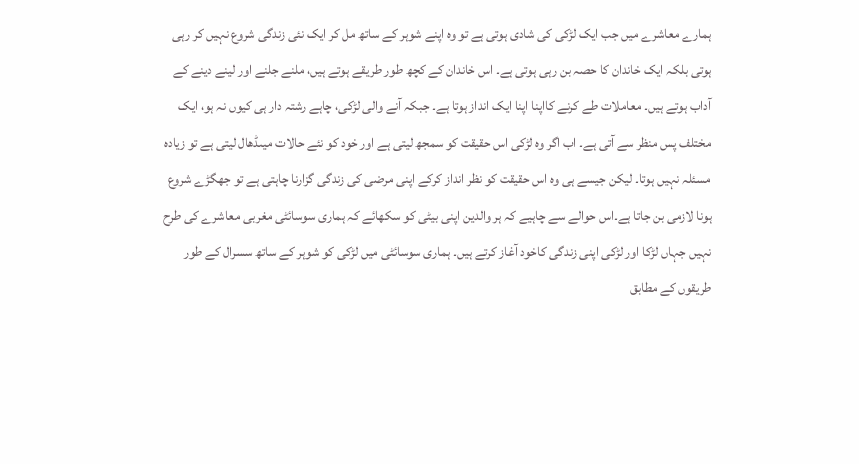ہمارے معاشرے میں جب ایک لڑکی کی شادی ہوتی ہے تو وہ اپنے شوہر کے ساتھ مل کر ایک نئی زندگی شروع نہیں کر رہی ہوتی بلکہ ایک خاندان کا حصہ بن رہی ہوتی ہے۔ اس خاندان کے کچھ طور طریقے ہوتے ہیں، ملنے جلنے اور لینے دینے کے آداب ہوتے ہیں۔ معاملات طے کرنے کااپنا اپنا ایک انداز ہوتا ہے۔ جبکہ آنے والی لڑکی، چاہے رشتہ دار ہی کیوں نہ ہو، ایک مختلف پس منظر سے آتی ہے۔ اب اگر وہ لڑکی اس حقیقت کو سمجھ لیتی ہے اور خود کو نئے حالات میںڈھال لیتی ہے تو زیادہ مسئلہ نہیں ہوتا۔ لیکن جیسے ہی وہ اس حقیقت کو نظر انداز کرکے اپنی مرضی کی زندگی گزارنا چاہتی ہے تو جھگڑے شروع ہونا لازمی بن جاتا ہے۔اس حوالے سے چاہیے کہ ہر والدین اپنی بیٹی کو سکھائے کہ ہماری سوسائٹی مغربی معاشرے کی طرح نہیں جہاں لڑکا اور لڑکی اپنی زندگی کاخود آغاز کرتے ہیں۔ ہماری سوسائٹی میں لڑکی کو شوہر کے ساتھ سسرال کے طور طریقوں کے مطابق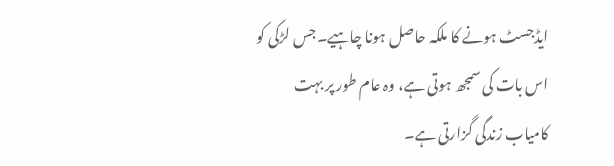ایڈجسٹ ہونے کا ملکہ حاصل ہونا چاہیے۔جس لڑکی کو اس بات کی سمجھ ہوتی ہے، وہ عام طور پر بہت کامیاب زندگی گزارتی ہے۔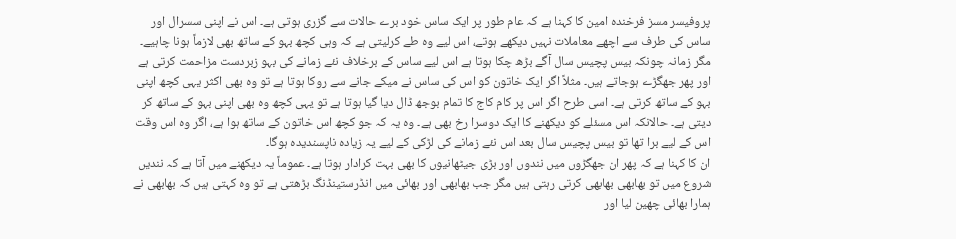پروفیسر مسز فرخندہ امین کا کہنا ہے کہ عام طور پر ایک ساس خود برے حالات سے گزری ہوتی ہے۔ اس نے اپنی سسرال اور ساس کی طرف سے اچھے معاملات نہیں دیکھے ہوتے، اس لیے وہ طے کرلیتی ہے کہ وہی کچھ بہو کے ساتھ بھی لازماً ہونا چاہیے۔ مگر زمانہ چونکہ بیس پچیس سال آگے بڑھ چکا ہوتا ہے اس لیے ساس کے برخلاف نئے زمانے کی بہو زبردست مزاحمت کرتی ہے اور پھر جھگڑے ہوجاتے ہیں۔ مثلاً اگر ایک خاتون کو اس کی ساس نے میکے جانے سے روکا ہوتا ہے تو وہ بھی اکثر یہی کچھ اپنی بہو کے ساتھ کرتی ہے۔ اسی طرح اگر اس پر کام کاج کا تمام بوجھ ڈال دیا گیا ہوتا ہے تو یہی کچھ وہ بھی اپنی بہو کے ساتھ کر دیتی ہے۔ حالانکہ اس مسئلے کو دیکھنے کا ایک دوسرا رخ بھی ہے۔ وہ یہ کہ جو کچھ اس خاتون کے ساتھ ہوا ہے، اگر وہ اس وقت اس کے لیے برا تھا تو بیس پچیس سال بعد اس نئے زمانے کی لڑکی کے لیے یہ زیادہ ناپسندیدہ ہوگا۔
ان کا کہنا ہے کہ پھر ان جھگڑوں میں نندوں اور بڑی جیٹھانیوں کا بھی بہت کرادار ہوتا ہے۔ عموماً یہ دیکھنے میں آتا ہے کہ نندیں شروع میں تو بھابھی بھابھی کرتی رہتی ہیں مگر جب بھابھی اور بھائی میں انڈرستینڈنگ بڑھتی ہے تو وہ کہتی ہیں کہ بھابھی نے ہمارا بھائی چھین لیا اور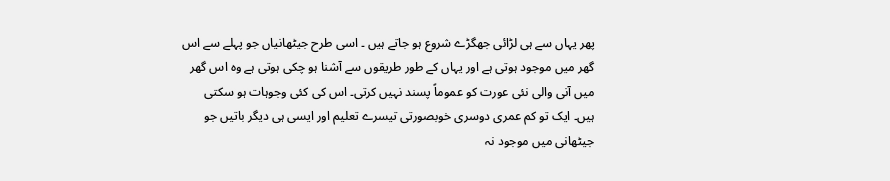پھر یہاں سے ہی لڑائی جھگڑے شروع ہو جاتے ہیں ۔ اسی طرح جیٹھانیاں جو پہلے سے اس گھر میں موجود ہوتی ہے اور یہاں کے طور طریقوں سے آشنا ہو چکی ہوتی ہے وہ اس گھر میں آنی والی نئی عورت کو عموماً پسند نہیں کرتی۔ اس کی کئی وجوہات ہو سکتی ہیں۔ ایک تو کم عمری دوسری خوبصورتی تیسرے تعلیم اور ایسی ہی دیگر باتیں جو جیٹھانی میں موجود نہ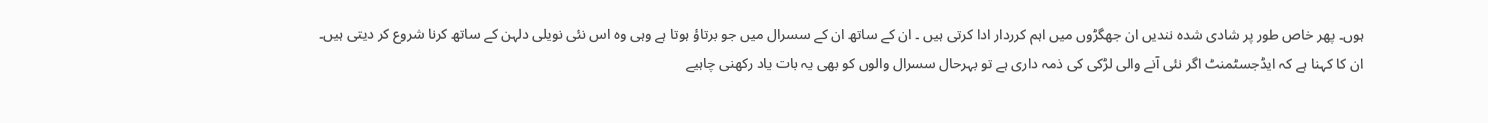ہوں۔ پھر خاص طور پر شادی شدہ نندیں ان جھگڑوں میں اہم کرردار ادا کرتی ہیں ۔ ان کے ساتھ ان کے سسرال میں جو برتاؤ ہوتا ہے وہی وہ اس نئی نویلی دلہن کے ساتھ کرنا شروع کر دیتی ہیں۔
ان کا کہنا ہے کہ ایڈجسٹمنٹ اگر نئی آنے والی لڑکی کی ذمہ داری ہے تو بہرحال سسرال والوں کو بھی یہ بات یاد رکھنی چاہیے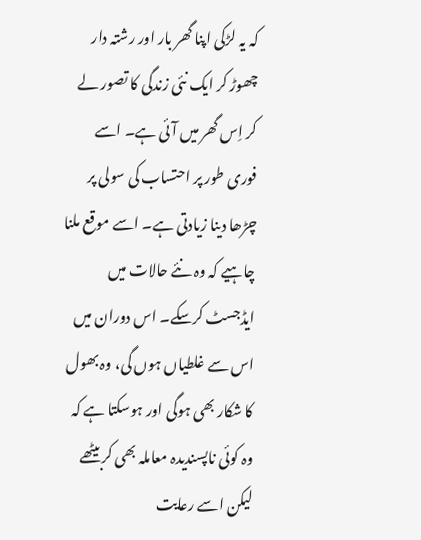کہ یہ لڑکی اپنا گھر بار اور رشتہ دار چھوڑ کر ایک نئی زندگی کا تصور لے کر اِس گھر میں آئی ہے۔ اسے فوری طور پر احتساب کی سولی پر چڑھا دینا زیادتی ہے۔ اسے موقع ملنا چاہیے کہ وہ نئے حالات میں ایڈجسٹ کرسکے۔ اس دوران میں اس سے غلطیاں ہوں گی، وہ بھول کا شکار بھی ہوگی اور ہوسکتا ہے کہ وہ کوئی ناپسندیدہ معاملہ بھی کربیٹھے لیکن اسے رعایت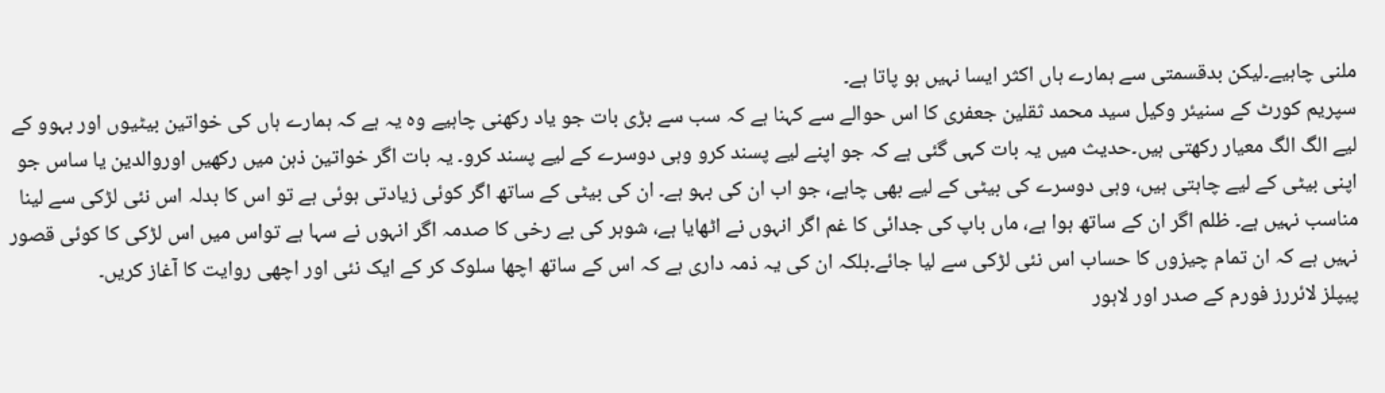ملنی چاہیے۔لیکن بدقسمتی سے ہمارے ہاں اکثر ایسا نہیں ہو پاتا ہے۔
سپریم کورٹ کے سنیئر وکیل سید محمد ثقلین جعفری کا اس حوالے سے کہنا ہے کہ سب سے بڑی بات جو یاد رکھنی چاہیے وہ یہ ہے کہ ہمارے ہاں کی خواتین بیٹیوں اور بہوو کے لیے الگ الگ معیار رکھتی ہیں۔حدیث میں یہ بات کہی گئی ہے کہ جو اپنے لیے پسند کرو وہی دوسرے کے لیے پسند کرو۔ یہ بات اگر خواتین ذہن میں رکھیں اوروالدین یا ساس جو اپنی بیٹی کے لیے چاہتی ہیں، وہی دوسرے کی بیٹی کے لیے بھی چاہے، جو اب ان کی بہو ہے۔ ان کی بیٹی کے ساتھ اگر کوئی زیادتی ہوئی ہے تو اس کا بدلہ اس نئی لڑکی سے لینا مناسب نہیں ہے۔ ظلم اگر ان کے ساتھ ہوا ہے، ماں باپ کی جدائی کا غم اگر انہوں نے اٹھایا ہے، شوہر کی بے رخی کا صدمہ اگر انہوں نے سہا ہے تواس میں اس لڑکی کا کوئی قصور نہیں ہے کہ ان تمام چیزوں کا حساب اس نئی لڑکی سے لیا جائے۔بلکہ ان کی یہ ذمہ داری ہے کہ اس کے ساتھ اچھا سلوک کر کے ایک نئی اور اچھی روایت کا آغاز کریں۔
پیپلز لائررز فورم کے صدر اور لاہور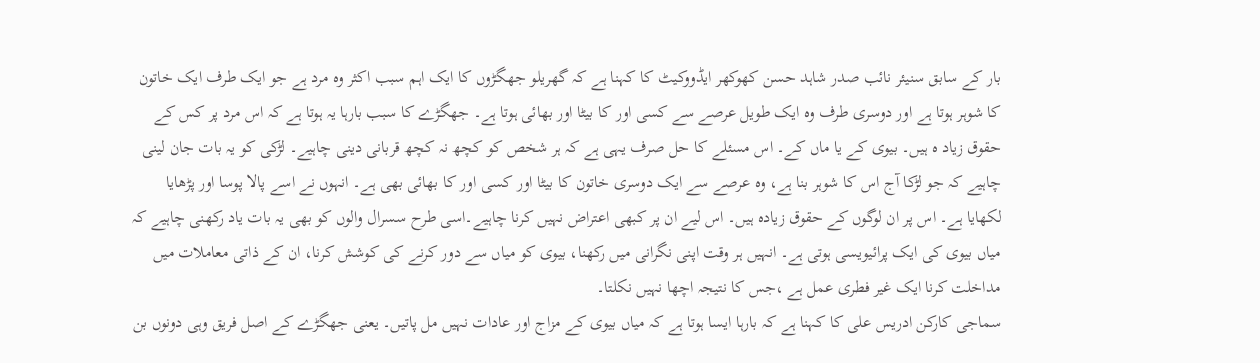بار کے سابق سنیئر نائب صدر شاہد حسن کھوکھر ایڈووکیٹ کا کہنا ہے کہ گھریلو جھگڑوں کا ایک اہم سبب اکثر وہ مرد ہے جو ایک طرف ایک خاتون کا شوہر ہوتا ہے اور دوسری طرف وہ ایک طویل عرصے سے کسی اور کا بیٹا اور بھائی ہوتا ہے۔ جھگڑے کا سبب بارہا یہ ہوتا ہے کہ اس مرد پر کس کے حقوق زیاد ہ ہیں۔ بیوی کے یا ماں کے۔ اس مسئلے کا حل صرف یہی ہے کہ ہر شخص کو کچھ نہ کچھ قربانی دینی چاہیے۔ لڑکی کو یہ بات جان لینی چاہیے کہ جو لڑکا آج اس کا شوہر بنا ہے، وہ عرصے سے ایک دوسری خاتون کا بیٹا اور کسی اور کا بھائی بھی ہے۔ انہوں نے اسے پالا پوسا اور پڑھایا لکھایا ہے۔ اس پر ان لوگوں کے حقوق زیادہ ہیں۔ اس لیے ان پر کبھی اعتراض نہیں کرنا چاہیے۔اسی طرح سسرال والوں کو بھی یہ بات یاد رکھنی چاہیے کہ میاں بیوی کی ایک پرائیویسی ہوتی ہے۔ انہیں ہر وقت اپنی نگرانی میں رکھنا، بیوی کو میاں سے دور کرنے کی کوشش کرنا، ان کے ذاتی معاملات میں مداخلت کرنا ایک غیر فطری عمل ہے ،جس کا نتیجہ اچھا نہیں نکلتا۔
سماجی کارکن ادریس علی کا کہنا ہے کہ بارہا ایسا ہوتا ہے کہ میاں بیوی کے مزاج اور عادات نہیں مل پاتیں۔ یعنی جھگڑے کے اصل فریق وہی دونوں بن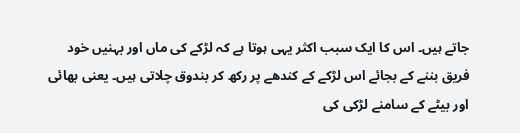جاتے ہیں۔ اس کا ایک سبب اکثر یہی ہوتا ہے کہ لڑکے کی ماں اور بہنیں خود فریق بننے کے بجائے اس لڑکے کے کندھے پر رکھ کر بندوق چلاتی ہیں۔ یعنی بھائی اور بیٹے کے سامنے لڑکی کی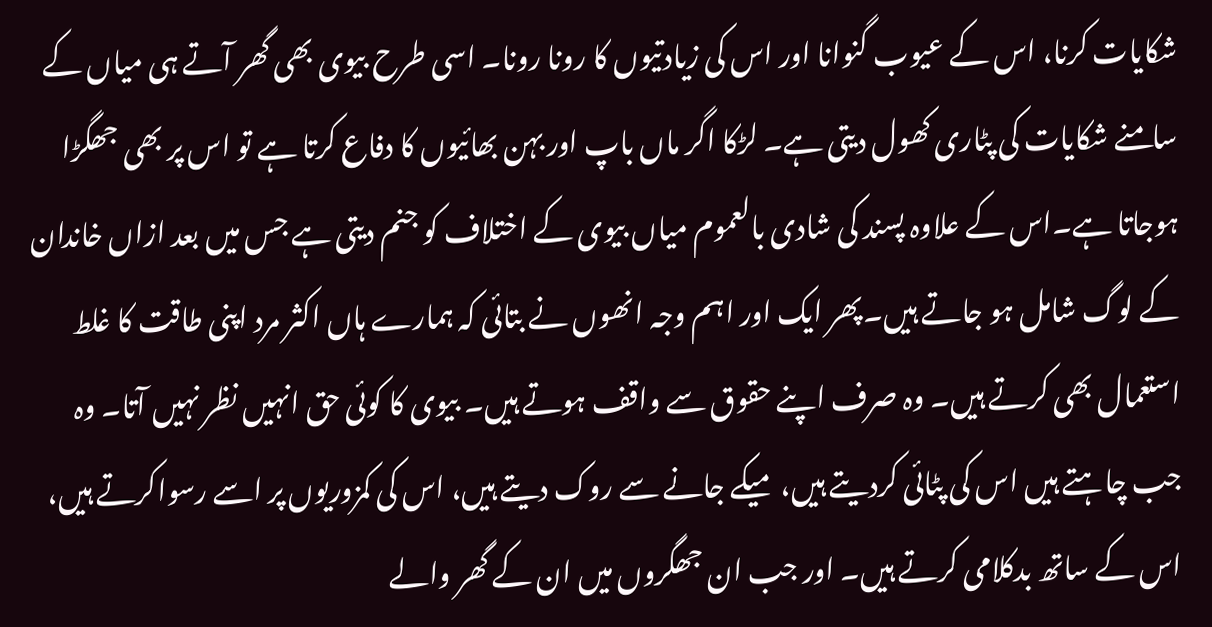شکایات کرنا، اس کے عیوب گنوانا اور اس کی زیادتیوں کا رونا رونا۔ اسی طرح بیوی بھی گھر آتے ہی میاں کے سامنے شکایات کی پٹاری کھول دیتی ہے۔ لڑکا اگر ماں باپ اور بہن بھائیوں کا دفاع کرتا ہے تو اس پر بھی جھگڑا ہوجاتا ہے۔اس کے علاوہ پسند کی شادی بالعموم میاں بیوی کے اختلاف کو جنم دیتی ہے جس میں بعد ازاں خاندان کے لوگ شامل ہو جاتے ہیں۔پھر ایک اور اہم وجہ انھوں نے بتائی کہ ہمارے ہاں اکثر مرد اپنی طاقت کا غلط استعمال بھی کرتے ہیں۔ وہ صرف اپنے حقوق سے واقف ہوتے ہیں۔ بیوی کا کوئی حق انہیں نظر نہیں آتا۔ وہ جب چاہتے ہیں اس کی پٹائی کردیتے ہیں، میکے جانے سے روک دیتے ہیں، اس کی کمزوریوں پر اسے رسواکرتے ہیں، اس کے ساتھ بدکلامی کرتے ہیں۔ اور جب ان جھگروں میں ان کے گھر والے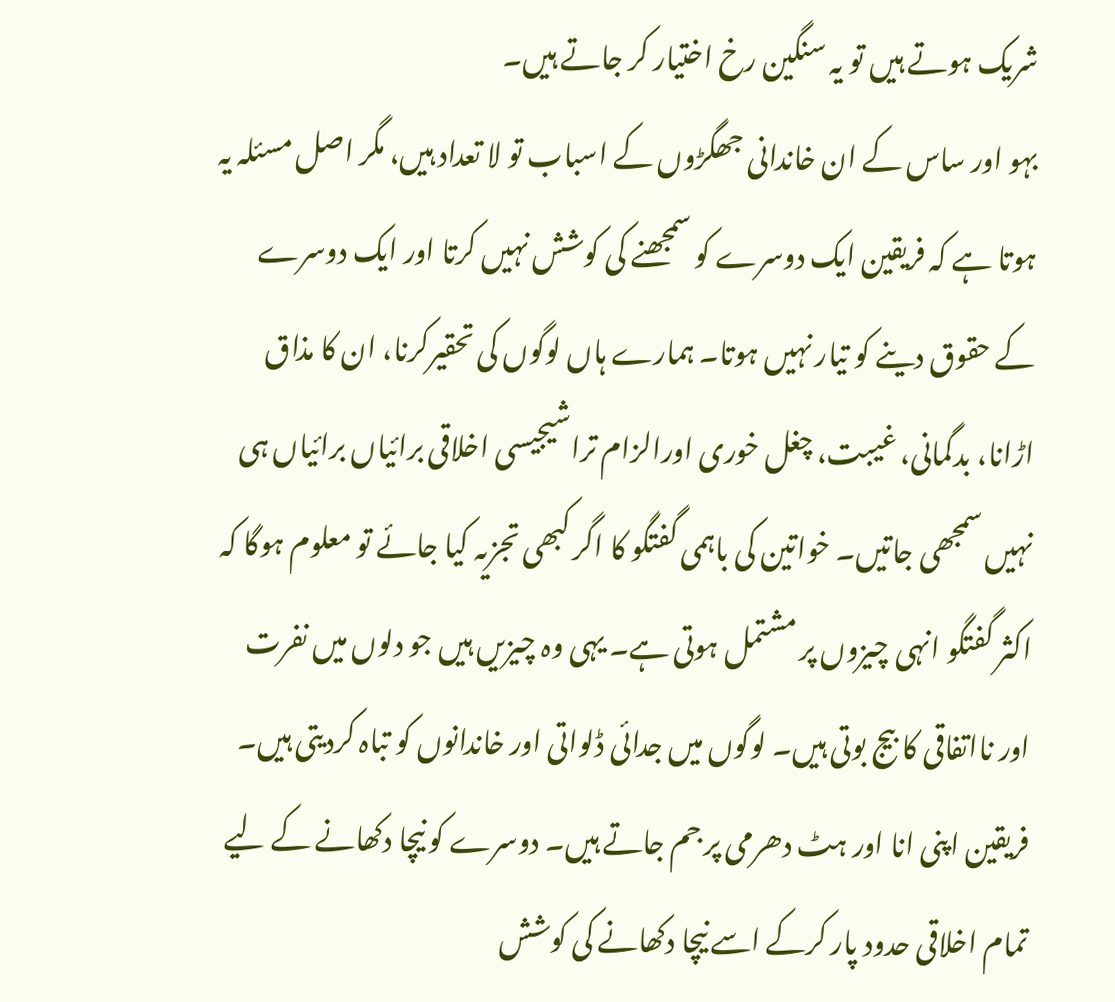شریک ہوتے ہیں تو یہ سنگین رخ اختیار کر جاتے ہیں۔
بہو اور ساس کے ان خاندانی جھگڑوں کے اسباب تو لا تعداد ہیں، مگر اصل مسئلہ یہ ہوتا ہے کہ فریقین ایک دوسرے کو سمجھنے کی کوشش نہیں کرتا اور ایک دوسرے کے حقوق دینے کو تیار نہیں ہوتا۔ ہمارے ہاں لوگوں کی تحقیرکرنا، ان کا مذاق اڑانا، بدگمانی، غیبت، چغل خوری اورالزام تراشیجیسی اخلاقی برائیاں برائیاں ہی نہیں سمجھی جاتیں۔ خواتین کی باہمی گفتگو کا اگر کبھی تجزیہ کیا جائے تو معلوم ہوگا کہ اکثر گفتگو انہی چیزوں پر مشتمل ہوتی ہے۔ یہی وہ چیزیں ہیں جو دلوں میں نفرت اور نااتفاقی کا بیج بوتی ہیں۔ لوگوں میں جدائی ڈلواتی اور خاندانوں کو تباہ کردیتی ہیں۔ فریقین اپنی انا اور ہٹ دھرمی پر جم جاتے ہیں۔ دوسرے کو نیچا دکھانے کے لیے تمام اخلاقی حدود پار کرکے اسے نیچا دکھانے کی کوشش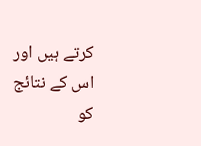کرتے ہیں اور اس کے نتائج کو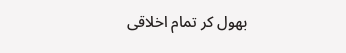بھول کر تمام اخلاقی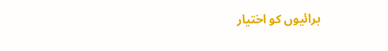برائیوں کو اختیار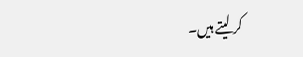کر لیتے ہیں۔